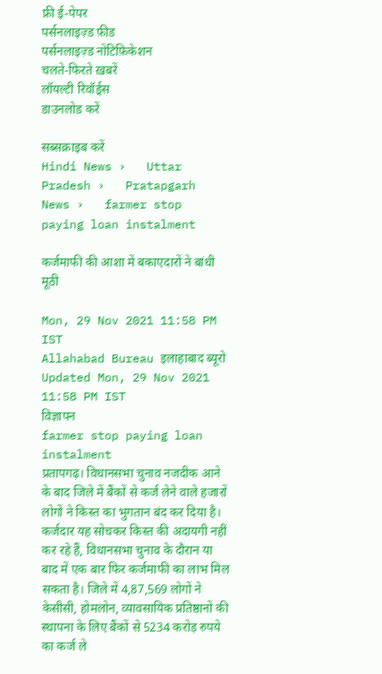फ्री ई-पेपर
पर्सनलाइज़्ड फ़ीड
पर्सनलाइज़्ड नोटिफ़िकेशन
चलते-फिरते ख़बरें
लॉयल्टी रिवॉर्ड्स
डाउनलोड करें

सब्सक्राइब करें
Hindi News ›   Uttar Pradesh ›   Pratapgarh News ›   farmer stop paying loan instalment

कर्जमाफी की आशा में बकाएदारों ने बांधी मूठी

Mon, 29 Nov 2021 11:58 PM IST
Allahabad Bureau इलाहाबाद ब्यूरो
Updated Mon, 29 Nov 2021 11:58 PM IST
विज्ञापन
farmer stop paying loan instalment
प्रतापगढ़। विधानसभा चुनाव नजदीक आने के बाद जिले में बैंकों से कर्ज लेने वाले हजारों लोगों ने किस्त का भुगतान बंद कर दिया है। कर्जदार यह सोचकर किस्त की अदायगी नहीं कर रहे हैं, विधानसभा चुनाव के दौरान या बाद में एक बार फिर कर्जमाफी का लाभ मिल सकता है। जिले में 4,87,569 लोगों ने केसीसी, होमलोन, व्यावसायिक प्रतिष्ठानों की स्थापना के लिए बैंकों से 5234 करोड़ रुपये का कर्ज ले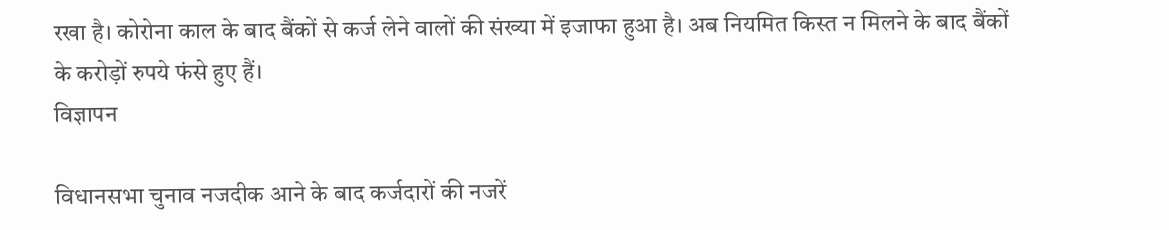रखा है। कोरोना काल के बाद बैंकों से कर्ज लेने वालों की संख्या में इजाफा हुआ है। अब नियमित किस्त न मिलने के बाद बैंकों के करोड़ों रुपये फंसे हुए हैं।
विज्ञापन

विधानसभा चुनाव नजदीक आने के बाद कर्जदारों की नजरें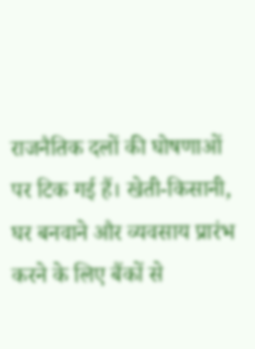राजनैतिक दलों की घोषणाओं पर टिक गई हैं। खेती-किसानी, घर बनवाने और व्यवसाय प्रारंभ करने के लिए बैंकों से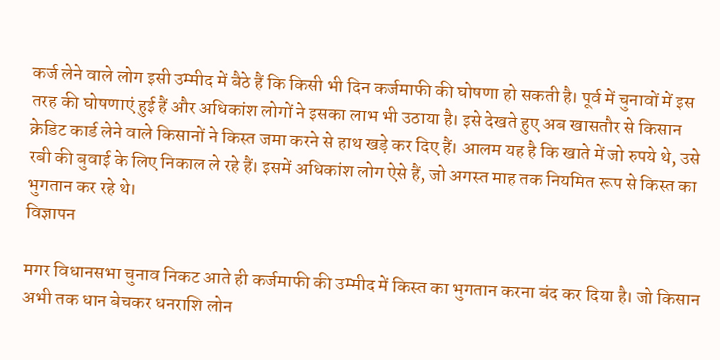कर्ज लेने वाले लोग इसी उम्मीद में बैठे हैं कि किसी भी दिन कर्जमाफी की घोषणा हो सकती है। पूर्व में चुनावों में इस तरह की घोषणाएं हुई हैं और अधिकांश लोगों ने इसका लाभ भी उठाया है। इसे देखते हुए अब खासतौर से किसान क्रेडिट कार्ड लेने वाले किसानों ने किस्त जमा करने से हाथ खड़े कर दिए हैं। आलम यह है कि खाते में जो रुपये थे, उसे रबी की बुवाई के लिए निकाल ले रहे हैं। इसमें अधिकांश लोग ऐसे हैं, जो अगस्त माह तक नियमित रूप से किस्त का भुगतान कर रहे थे।
विज्ञापन

मगर विधानसभा चुनाव निकट आते ही कर्जमाफी की उम्मीद में किस्त का भुगतान करना बंद कर दिया है। जो किसान अभी तक धान बेचकर धनराशि लोन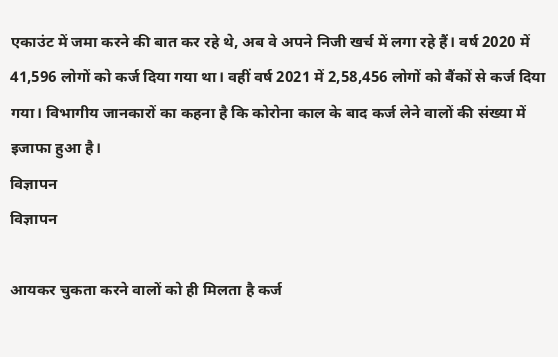एकाउंट में जमा करने की बात कर रहे थे, अब वे अपने निजी खर्च में लगा रहे हैं। वर्ष 2020 में 41,596 लोगों को कर्ज दिया गया था। वहीं वर्ष 2021 में 2,58,456 लोगों को बैंकों से कर्ज दिया गया। विभागीय जानकारों का कहना है कि कोरोना काल के बाद कर्ज लेने वालों की संख्या में इजाफा हुआ है।
विज्ञापन
विज्ञापन

आयकर चुकता करने वालों को ही मिलता है कर्ज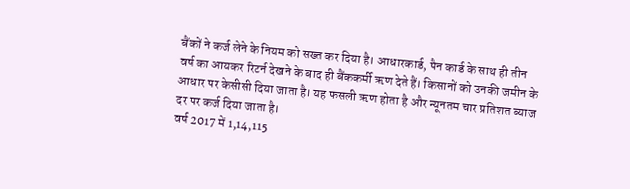बैंकों ने कर्ज लेने के नियम को सख्त कर दिया है। आधारकार्ड, पैन कार्ड के साथ ही तीन वर्ष का आयकर रिटर्न देखने के बाद ही बैंककर्मी ऋण देते हैं। किसानों को उनकी जमीन के आधार पर केसीसी दिया जाता है। यह फसली ऋण होता है और न्यूनतम चार प्रतिशत ब्याज दर पर कर्ज दिया जाता है।
वर्ष 2017 में 1,14,115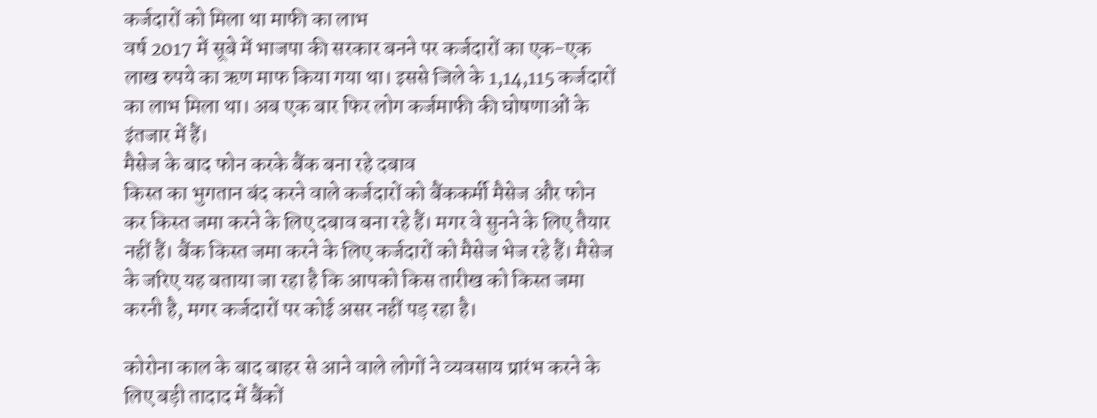कर्जदारों को मिला था माफी का लाभ
वर्ष 2017 में सूबे में भाजपा की सरकार बनने पर कर्जदारों का एक-एक लाख रुपये का ऋण माफ किया गया था। इससे जिले के 1,14,115 कर्जदारों का लाभ मिला था। अब एक बार फिर लोग कर्जमाफी की घोषणाओं के इंतजार में हैं।
मैसेज के बाद फोन करके बैंक बना रहे दबाव
किस्त का भुगतान बंद करने वाले कर्जदारों को बैंककर्मी मैसेज और फोन कर किस्त जमा करने के लिए दबाव बना रहे हैं। मगर वे सुनने के लिए तैयार नहीं हैं। बैंक किस्त जमा करने के लिए कर्जदारों को मैसेज भेज रहे हैं। मैसेज के जरिए यह बताया जा रहा है कि आपको किस तारीख को किस्त जमा करनी है, मगर कर्जदारों पर कोई असर नहीं पड़ रहा है।

कोरोना काल के बाद बाहर से आने वाले लोगों ने व्यवसाय प्रारंभ करने के लिए बड़ी तादाद में बैंकों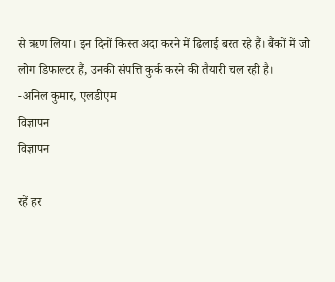से ऋण लिया। इन दिनों किस्त अदा करने में ढिलाई बरत रहे हैं। बैंकों में जो लोग डिफाल्टर हैं, उनकी संपत्ति कुर्क करने की तैयारी चल रही है।
-अनिल कुमार, एलडीएम
विज्ञापन
विज्ञापन

रहें हर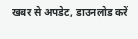खबर से अपडेट, डाउनलोड करें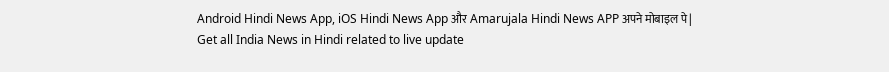Android Hindi News App, iOS Hindi News App और Amarujala Hindi News APP अपने मोबाइल पे|
Get all India News in Hindi related to live update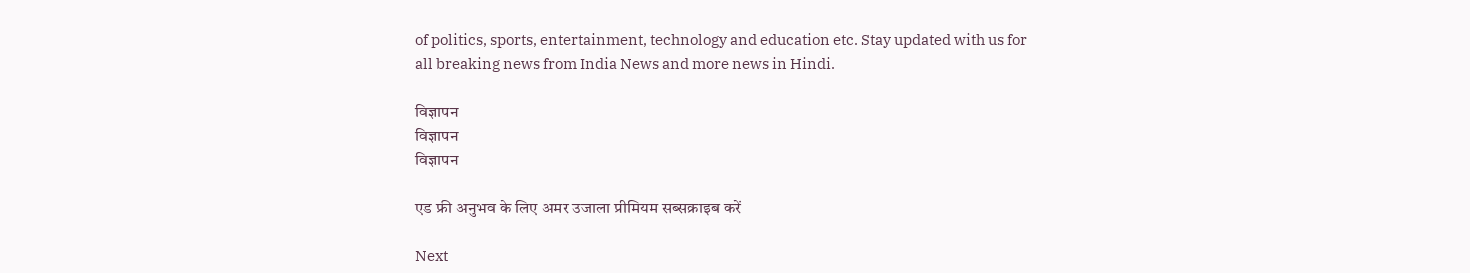of politics, sports, entertainment, technology and education etc. Stay updated with us for all breaking news from India News and more news in Hindi.

विज्ञापन
विज्ञापन
विज्ञापन

एड फ्री अनुभव के लिए अमर उजाला प्रीमियम सब्सक्राइब करें

Next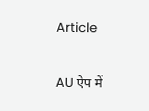Article

AU ऐप में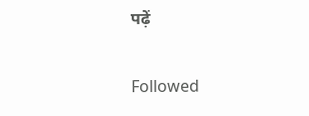पढ़ें

Followed